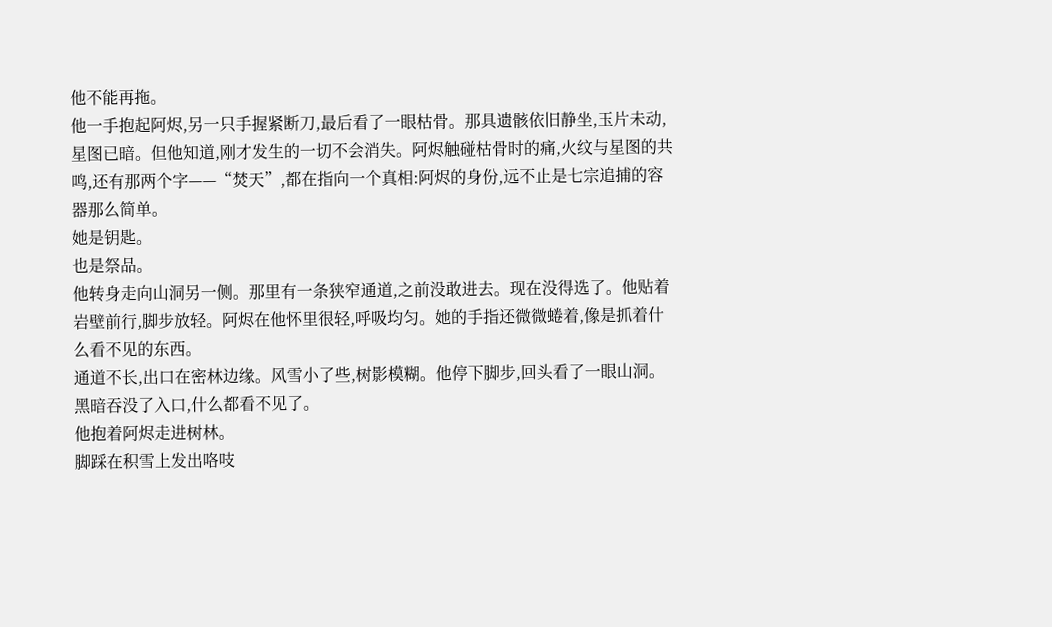他不能再拖。
他一手抱起阿烬,另一只手握紧断刀,最后看了一眼枯骨。那具遗骸依旧静坐,玉片未动,星图已暗。但他知道,刚才发生的一切不会消失。阿烬触碰枯骨时的痛,火纹与星图的共鸣,还有那两个字——“焚天”,都在指向一个真相:阿烬的身份,远不止是七宗追捕的容器那么简单。
她是钥匙。
也是祭品。
他转身走向山洞另一侧。那里有一条狭窄通道,之前没敢进去。现在没得选了。他贴着岩壁前行,脚步放轻。阿烬在他怀里很轻,呼吸均匀。她的手指还微微蜷着,像是抓着什么看不见的东西。
通道不长,出口在密林边缘。风雪小了些,树影模糊。他停下脚步,回头看了一眼山洞。黑暗吞没了入口,什么都看不见了。
他抱着阿烬走进树林。
脚踩在积雪上发出咯吱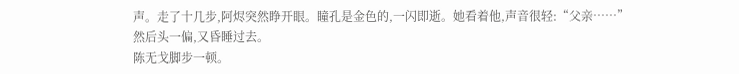声。走了十几步,阿烬突然睁开眼。瞳孔是金色的,一闪即逝。她看着他,声音很轻:“父亲……”
然后头一偏,又昏睡过去。
陈无戈脚步一顿。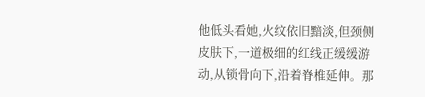他低头看她,火纹依旧黯淡,但颈侧皮肤下,一道极细的红线正缓缓游动,从锁骨向下,沿着脊椎延伸。那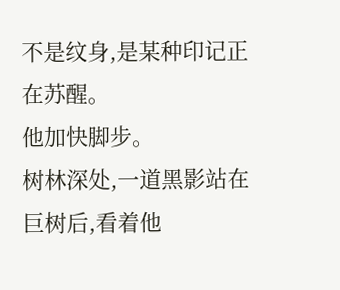不是纹身,是某种印记正在苏醒。
他加快脚步。
树林深处,一道黑影站在巨树后,看着他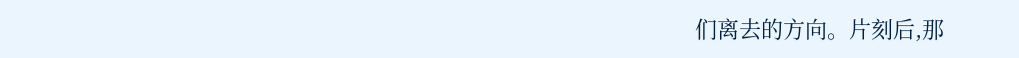们离去的方向。片刻后,那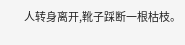人转身离开,靴子踩断一根枯枝。